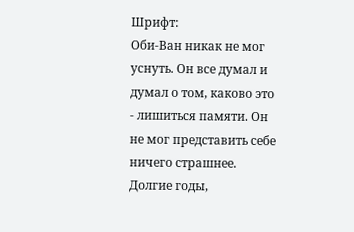Шрифт:
Оби-Ван никак не мог уснуть. Он все думал и думал о том, каково это - лишиться памяти. Он не мог представить себе ничего страшнее. Долгие годы,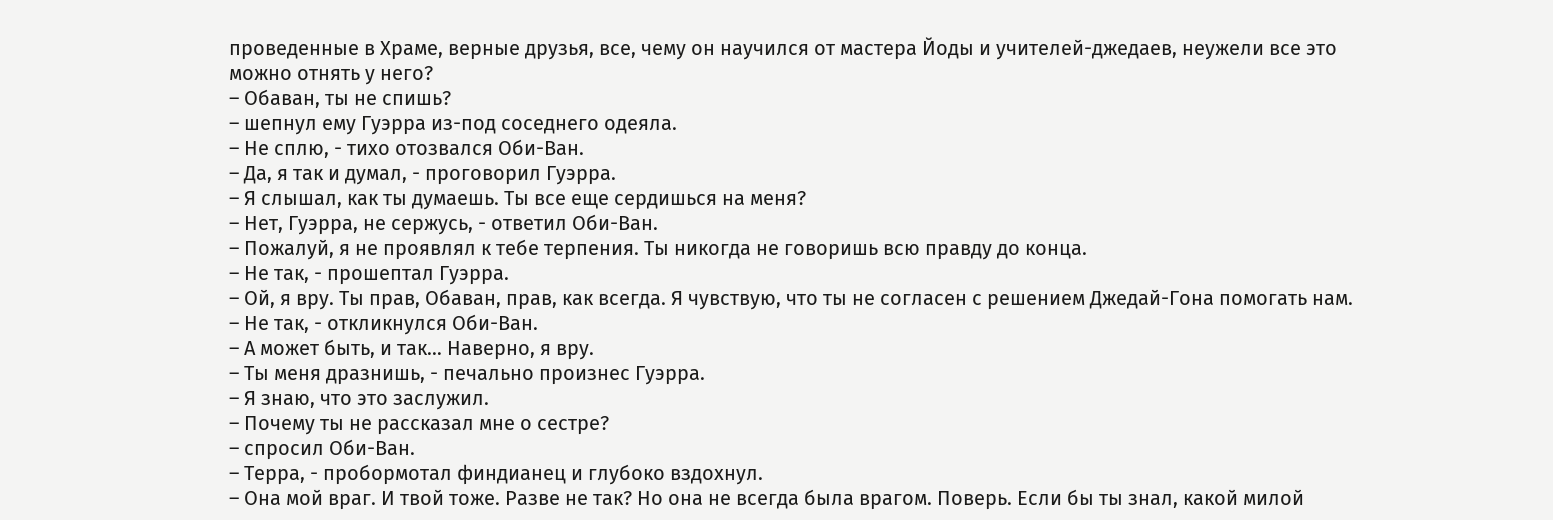проведенные в Храме, верные друзья, все, чему он научился от мастера Йоды и учителей-джедаев, неужели все это можно отнять у него?
– Обаван, ты не спишь?
– шепнул ему Гуэрра из-под соседнего одеяла.
– Не сплю, - тихо отозвался Оби-Ван.
– Да, я так и думал, - проговорил Гуэрра.
– Я слышал, как ты думаешь. Ты все еще сердишься на меня?
– Нет, Гуэрра, не сержусь, - ответил Оби-Ван.
– Пожалуй, я не проявлял к тебе терпения. Ты никогда не говоришь всю правду до конца.
– Не так, - прошептал Гуэрра.
– Ой, я вру. Ты прав, Обаван, прав, как всегда. Я чувствую, что ты не согласен с решением Джедай-Гона помогать нам.
– Не так, - откликнулся Оби-Ван.
– А может быть, и так… Наверно, я вру.
– Ты меня дразнишь, - печально произнес Гуэрра.
– Я знаю, что это заслужил.
– Почему ты не рассказал мне о сестре?
– спросил Оби-Ван.
– Терра, - пробормотал финдианец и глубоко вздохнул.
– Она мой враг. И твой тоже. Разве не так? Но она не всегда была врагом. Поверь. Если бы ты знал, какой милой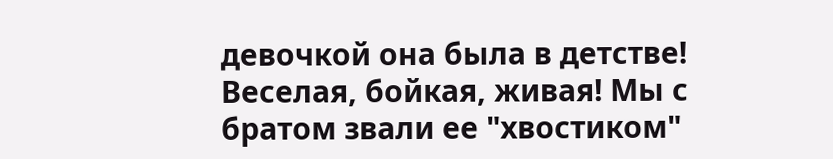девочкой она была в детстве! Веселая, бойкая, живая! Мы с братом звали ее "хвостиком"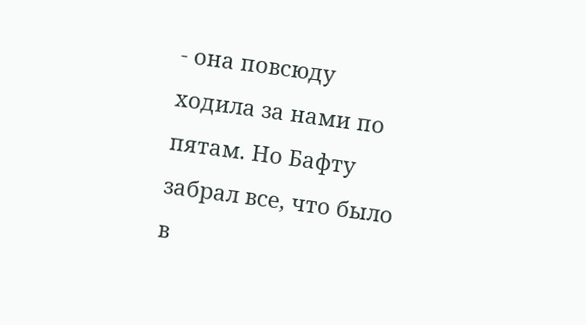- она повсюду ходила за нами по пятам. Но Бафту забрал все, что было в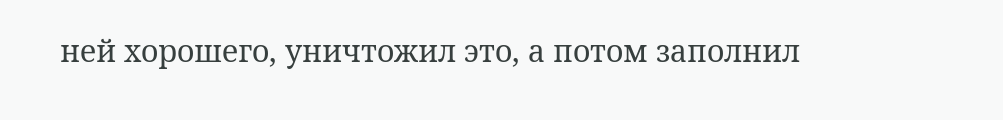ней хорошего, уничтожил это, а потом заполнил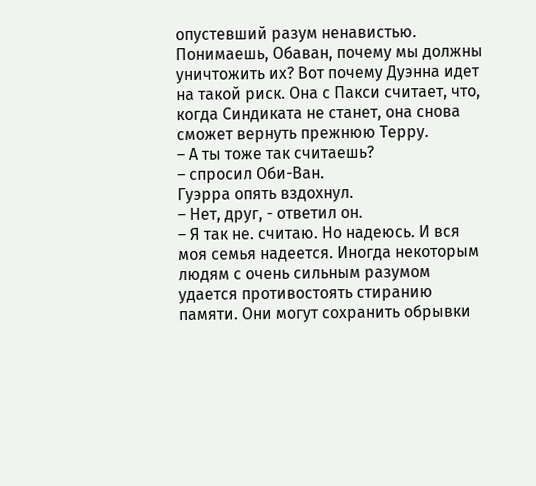опустевший разум ненавистью. Понимаешь, Обаван, почему мы должны уничтожить их? Вот почему Дуэнна идет на такой риск. Она с Пакси считает, что, когда Синдиката не станет, она снова сможет вернуть прежнюю Терру.
– А ты тоже так считаешь?
– спросил Оби-Ван.
Гуэрра опять вздохнул.
– Нет, друг, - ответил он.
– Я так не. считаю. Но надеюсь. И вся моя семья надеется. Иногда некоторым людям с очень сильным разумом удается противостоять стиранию памяти. Они могут сохранить обрывки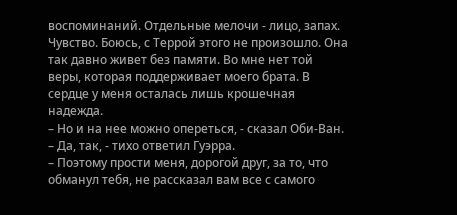воспоминаний. Отдельные мелочи - лицо, запах. Чувство. Боюсь, с Террой этого не произошло. Она так давно живет без памяти. Во мне нет той веры, которая поддерживает моего брата. В сердце у меня осталась лишь крошечная надежда.
– Но и на нее можно опереться, - сказал Оби-Ван.
– Да, так, - тихо ответил Гуэрра.
– Поэтому прости меня, дорогой друг, за то, что обманул тебя, не рассказал вам все с самого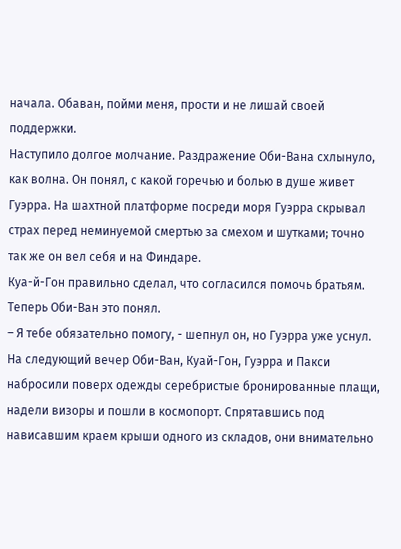начала. Обаван, пойми меня, прости и не лишай своей поддержки.
Наступило долгое молчание. Раздражение Оби-Вана схлынуло, как волна. Он понял, с какой горечью и болью в душе живет Гуэрра. На шахтной платформе посреди моря Гуэрра скрывал страх перед неминуемой смертью за смехом и шутками; точно так же он вел себя и на Финдаре.
Куа-й-Гон правильно сделал, что согласился помочь братьям. Теперь Оби-Ван это понял.
– Я тебе обязательно помогу, - шепнул он, но Гуэрра уже уснул.
На следующий вечер Оби-Ван, Куай-Гон, Гуэрра и Пакси набросили поверх одежды серебристые бронированные плащи, надели визоры и пошли в космопорт. Спрятавшись под нависавшим краем крыши одного из складов, они внимательно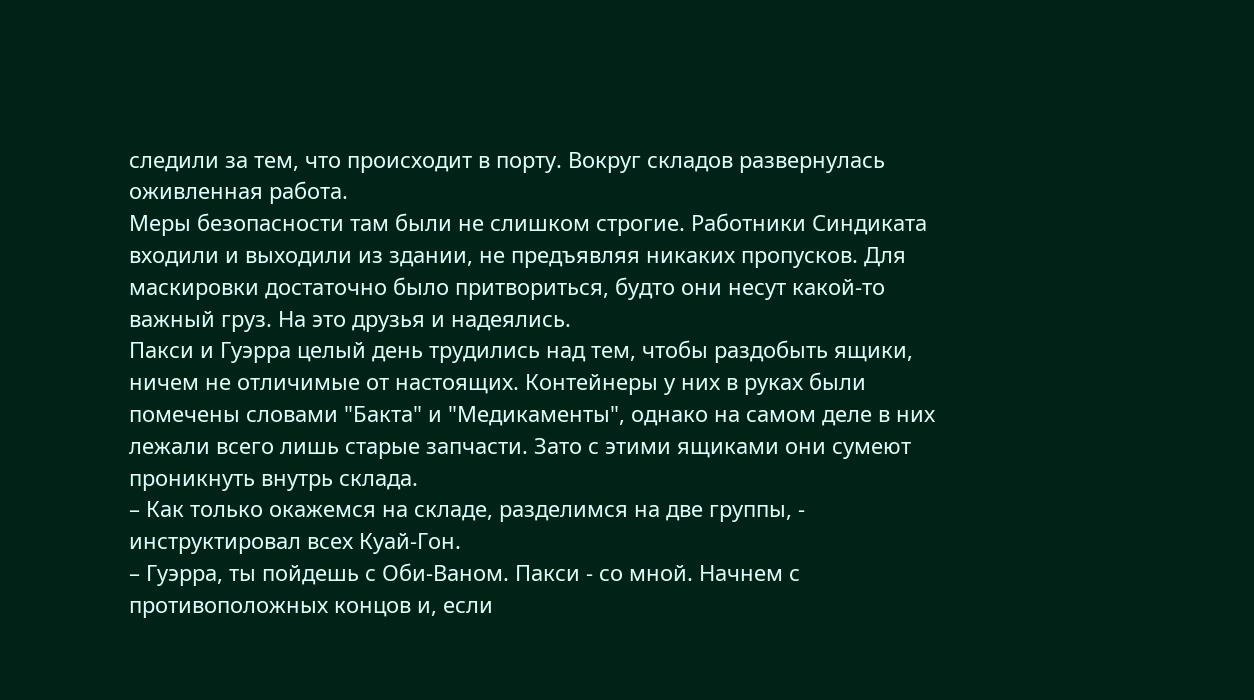следили за тем, что происходит в порту. Вокруг складов развернулась оживленная работа.
Меры безопасности там были не слишком строгие. Работники Синдиката входили и выходили из здании, не предъявляя никаких пропусков. Для маскировки достаточно было притвориться, будто они несут какой-то важный груз. На это друзья и надеялись.
Пакси и Гуэрра целый день трудились над тем, чтобы раздобыть ящики, ничем не отличимые от настоящих. Контейнеры у них в руках были помечены словами "Бакта" и "Медикаменты", однако на самом деле в них лежали всего лишь старые запчасти. Зато с этими ящиками они сумеют проникнуть внутрь склада.
– Как только окажемся на складе, разделимся на две группы, - инструктировал всех Куай-Гон.
– Гуэрра, ты пойдешь с Оби-Ваном. Пакси - со мной. Начнем с противоположных концов и, если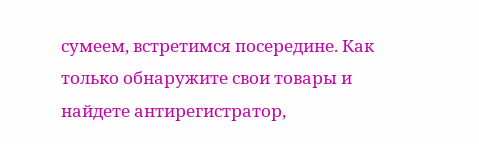сумеем, встретимся посередине. Как только обнаружите свои товары и найдете антирегистратор,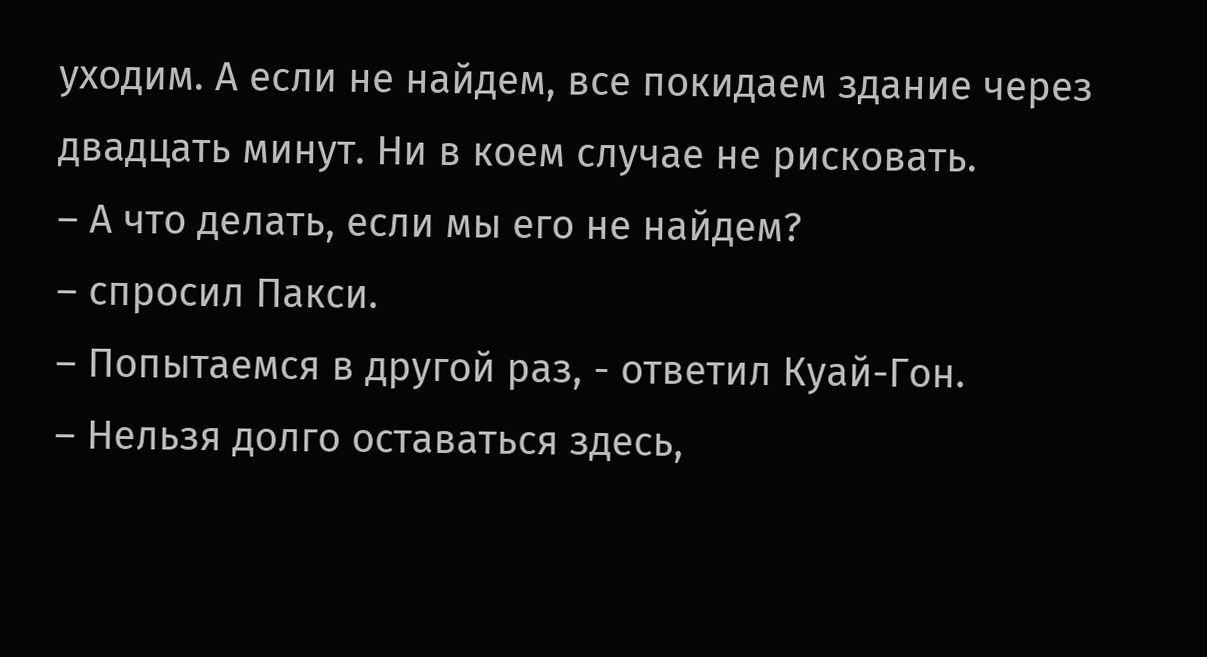уходим. А если не найдем, все покидаем здание через двадцать минут. Ни в коем случае не рисковать.
– А что делать, если мы его не найдем?
– спросил Пакси.
– Попытаемся в другой раз, - ответил Куай-Гон.
– Нельзя долго оставаться здесь,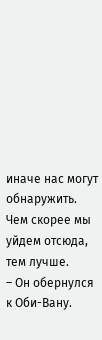иначе нас могут обнаружить. Чем скорее мы уйдем отсюда, тем лучше.
– Он обернулся к Оби-Вану.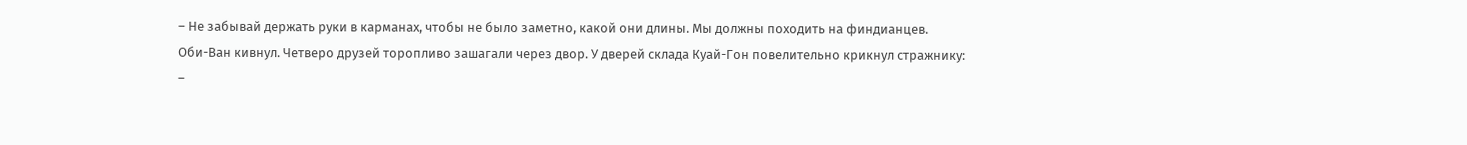– Не забывай держать руки в карманах, чтобы не было заметно, какой они длины. Мы должны походить на финдианцев.
Оби-Ван кивнул. Четверо друзей торопливо зашагали через двор. У дверей склада Куай-Гон повелительно крикнул стражнику:
–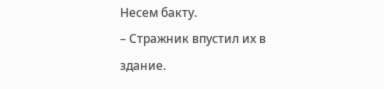Несем бакту.
– Стражник впустил их в здание.